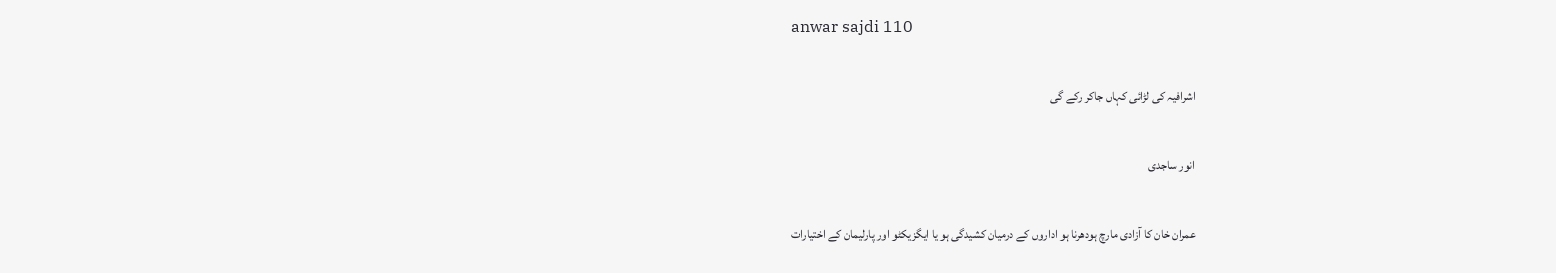anwar sajdi 110

اشرافیہ کی لڑائی کہاں جاکر رکے گی

انور ساجدی

عمران خان کا آزادی مارچ ہودھرنا ہو اداروں کے درمیان کشیدگی ہو یا ایگزیکٹو اور پارلیمان کے اختیارات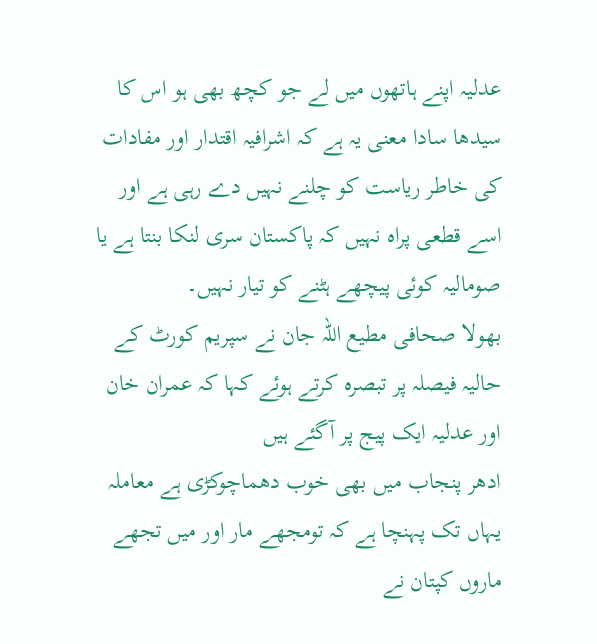عدلیہ اپنے ہاتھوں میں لے جو کچھ بھی ہو اس کا سیدھا سادا معنی یہ ہے کہ اشرافیہ اقتدار اور مفادات کی خاطر ریاست کو چلنے نہیں دے رہی ہے اور اسے قطعی پراہ نہیں کہ پاکستان سری لنکا بنتا ہے یا صومالیہ کوئی پیچھے ہٹنے کو تیار نہیں۔
بھولا صحافی مطیع اللہ جان نے سپریم کورٹ کے حالیہ فیصلہ پر تبصرہ کرتے ہوئے کہا کہ عمران خان اور عدلیہ ایک پیج پر آگئے ہیں
ادھر پنجاب میں بھی خوب دھماچوکڑی ہے معاملہ یہاں تک پہنچا ہے کہ تومجھے مار اور میں تجھے ماروں کپتان نے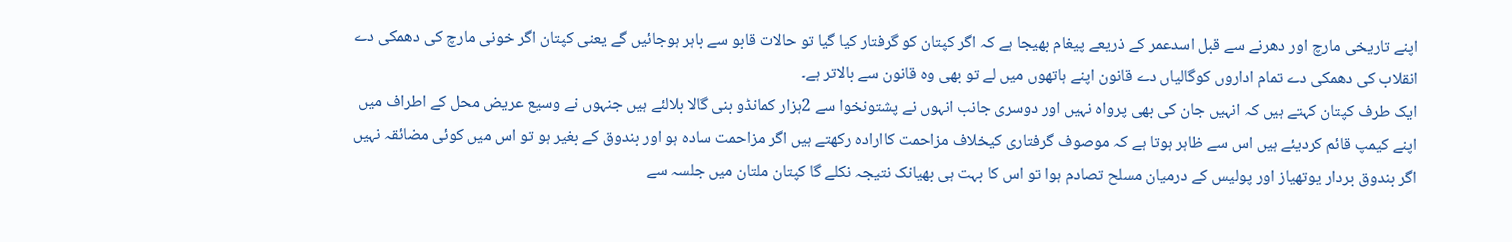اپنے تاریخی مارچ اور دھرنے سے قبل اسدعمر کے ذریعے پیغام بھیجا ہے کہ اگر کپتان کو گرفتار کیا گیا تو حالات قابو سے باہر ہوجائیں گے یعنی کپتان اگر خونی مارچ کی دھمکی دے انقلاب کی دھمکی دے تمام اداروں کوگالیاں دے قانون اپنے ہاتھوں میں لے تو بھی وہ قانون سے بالاتر ہے۔
ایک طرف کپتان کہتے ہیں کہ انہیں جان کی بھی پرواہ نہیں اور دوسری جانب انہوں نے پشتونخوا سے 2ہزار کمانڈو بنی گالا بلالئے ہیں جنہوں نے وسیع عریض محل کے اطراف میں اپنے کیمپ قائم کردیئے ہیں اس سے ظاہر ہوتا ہے کہ موصوف گرفتاری کیخلاف مزاحمت کاارادہ رکھتے ہیں اگر مزاحمت سادہ ہو اور بندوق کے بغیر ہو تو اس میں کوئی مضائقہ نہیں اگر بندوق بردار یوتھیاز اور پولیس کے درمیان مسلح تصادم ہوا تو اس کا بہت ہی بھیانک نتیجہ نکلے گا کپتان ملتان میں جلسہ سے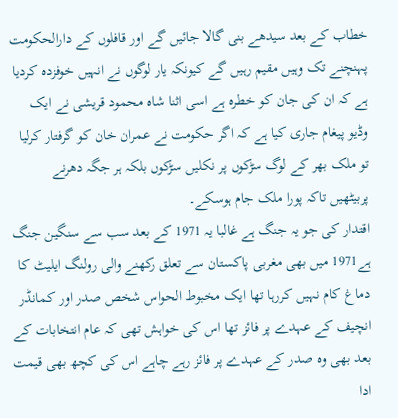خطاب کے بعد سیدھے بنی گالا جائیں گے اور قافلوں کے دارالحکومت پہنچنے تک وہیں مقیم رہیں گے کیونکہ یار لوگوں نے انہیں خوفزدہ کردیا ہے کہ ان کی جان کو خطرہ ہے اسی اثنا شاہ محمود قریشی نے ایک وڈیو پیغام جاری کیا ہے کہ اگر حکومت نے عمران خان کو گرفتار کرلیا تو ملک بھر کے لوگ سڑکوں پر نکلیں سڑکوں بلکہ ہر جگہ دھرنے پربیٹھیں تاکہ پورا ملک جام ہوسکے۔
اقتدار کی جو یہ جنگ ہے غالبا یہ 1971 کے بعد سب سے سنگین جنگ ہے1971 میں بھی مغربی پاکستان سے تعلق رکھنے والی رولنگ ایلیٹ کا دماغ کام نہیں کررہا تھا ایک مخبوط الحواس شخص صدر اور کمانڈر انچیف کے عہدے پر فائز تھا اس کی خواہش تھی کہ عام انتخابات کے بعد بھی وہ صدر کے عہدے پر فائز رہے چاہے اس کی کچھ بھی قیمت ادا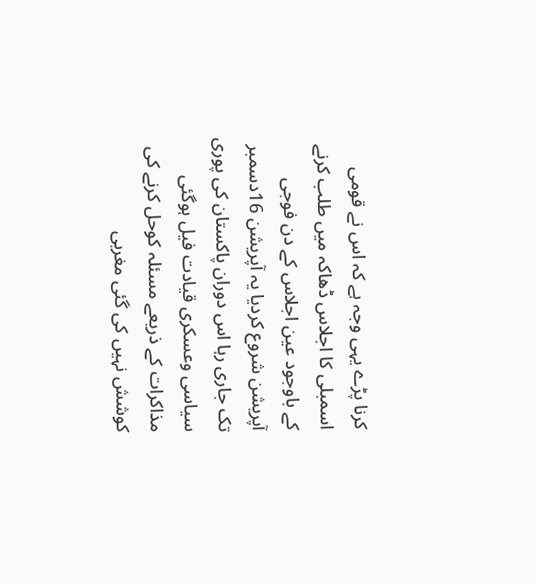کرنا پڑے یہی وجہ ہے کہ اس نے قومی اسمبلی کا اجلاس ڈھاکہ میں طلب کرنے کے باوجود عین اجلاس کے دن فوجی آپریشن شروع کردیا یہ آپریشن 16دسمبر تک جاری رہا اس دوران پاکستان کی پوری سیاسی وعسکری قیادت فیل ہوگئی مذاکرات کے ذریعے مسئلہ کوحل کرنے کی کوشش نہیں کی گئی مغربی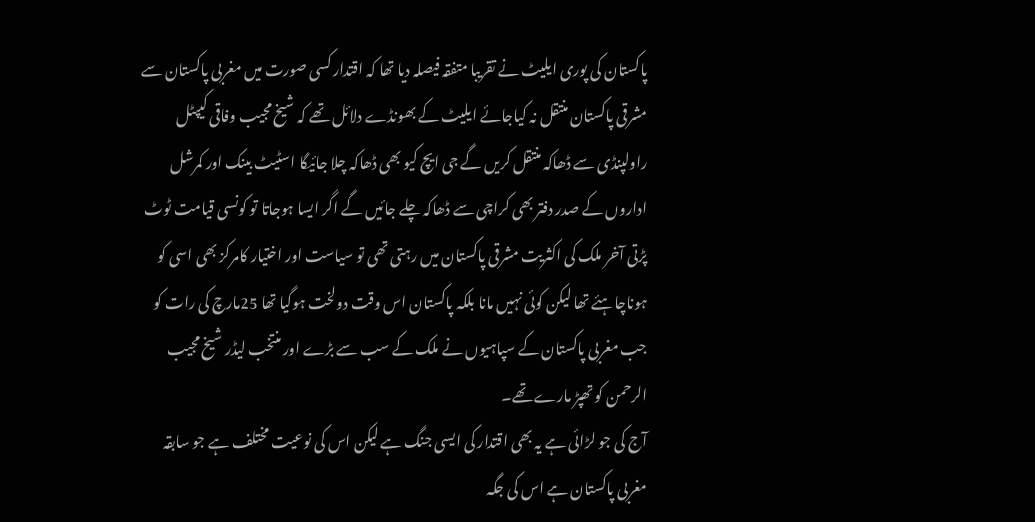پاکستان کی پوری ایلیٹ نے تقریبا متفقہ فیصلہ دیا تھا کہ اقتدار کسی صورت میں مغربی پاکستان سے مشرقی پاکستان منتقل نہ کیاجائے ایلیٹ کے بھونڈے دلائل تھے کہ شیخ مجیب وفاقی کیپٹل راولپنڈی سے ڈھاکہ منتقل کریں گے جی ایچ کیو بھی ڈھاکہ چلا جائیگا اسٹیٹ بینک اور کمرشل اداروں کے صدر دفتر بھی کراچی سے ڈھاکہ چلے جائیں گے اگر ایسا ہوجاتا تو کونسی قیامت ٹوٹ پڑتی آخر ملک کی اکثریت مشرقی پاکستان میں رہتی تھی تو سیاست اور اختیار کامرکز بھی اسی کو ہوناچاہئے تھا لیکن کوئی نہیں مانا بلکہ پاکستان اس وقت دولخت ہوگیا تھا 25مارچ کی رات کو جب مغربی پاکستان کے سپاہیوں نے ملک کے سب سے بڑے اور منتخب لیڈر شیخ مجیب الرحمن کو تھپڑ مارے تھے۔
آج کی جو لڑائی ہے یہ بھی اقتدار کی ایسی جنگ ہے لیکن اس کی نوعیت مختلف ہے جو سابقہ مغربی پاکستان ہے اس کی جگہ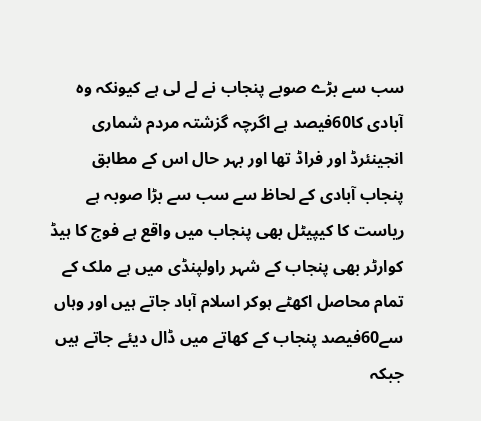سب سے بڑے صوبے پنجاب نے لے لی ہے کیونکہ وہ آبادی کا60فیصد ہے اگرچہ گزشتہ مردم شماری انجینئرڈ اور فراڈ تھا اور بہر حال اس کے مطابق پنجاب آبادی کے لحاظ سے سب سے بڑا صوبہ ہے ریاست کا کیپیٹل بھی پنجاب میں واقع ہے فوج کا ہیڈ کوارٹر بھی پنجاب کے شہر راولپنڈی میں ہے ملک کے تمام محاصل اکھٹے ہوکر اسلام آباد جاتے ہیں اور وہاں سے60فیصد پنجاب کے کھاتے میں ڈال دیئے جاتے ہیں جبکہ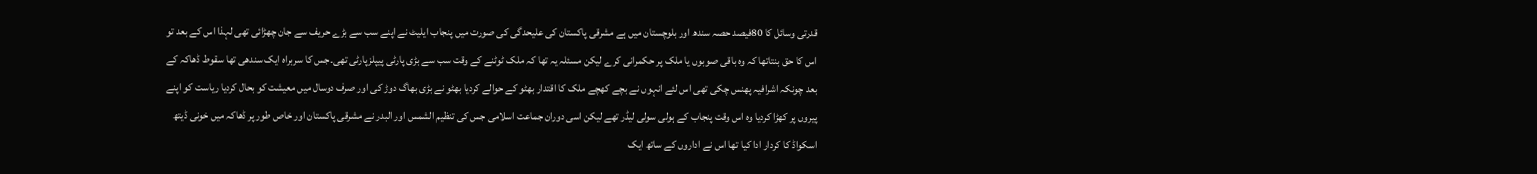قدرتی وسائل کا 80فیصد حصہ سندھ اور بلوچستان میں ہے مشرقی پاکستان کی علیحدگی کی صورت میں پنجاب ایلیٹ نے اپنے سب سے بڑے حریف سے جان چھڑائی تھی لہذا اس کے بعد تو اس کا حق بنتاتھا کہ وہ باقی صوبوں یا ملک پر حکمرانی کرے لیکن مسئلہ یہ تھا کہ ملک ٹوٹنے کے وقت سب سے بڑی پارٹی پیپلزپارٹی تھی۔جس کا سربراہ ایک سندھی تھا سقوط ڈھاکہ کے بعد چونکہ اشرافیہ پھنس چکی تھی اس لئے انہوں نے بچے کھچے ملک کا اقتدار بھٹو کے حوالے کردیا بھٹو نے بڑی بھاگ دوڑ کی اور صرف دوسال میں معیشت کو بحال کردیا ریاست کو اپنے پیروں پر کھڑا کردیا وہ اس وقت پنجاب کے ہولی سولی لیڈر تھے لیکن اسی دوران جماعت اسلامی جس کی تنظیم الشمس اور البدر نے مشرقی پاکستان اور خاص طور پر ڈھاکہ میں خونی ڈیتھ اسکواڈ کا کردار ادا کیا تھا اس نے اداروں کے ساتھ ایک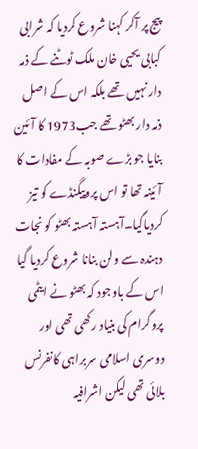پیج پر آکر کہنا شروع کردیا کہ شرابی کبابی یحیی خان ملک ٹوٹنے کے ذمہ دار نہیں تھے بلکہ اس کے اصل ذمہ دار بھٹو تھے جب1973 کا آئین بنایا جو بڑے صوبہ کے مفادات کا آئینہ تھا تو اس پروپیگنڈے کو تیز کردیاگیا۔آہستہ آہستہ بھٹو کو نجات دہندہ سے ولن بنانا شروع کردیا گیا اس کے باوجود کہ بھٹو نے ایٹمی پروگرام کی بنیاد رکھی تھی اور دوسری اسلامی سربراہی کانفرنس بلائی تھی لیکن اشرافیہ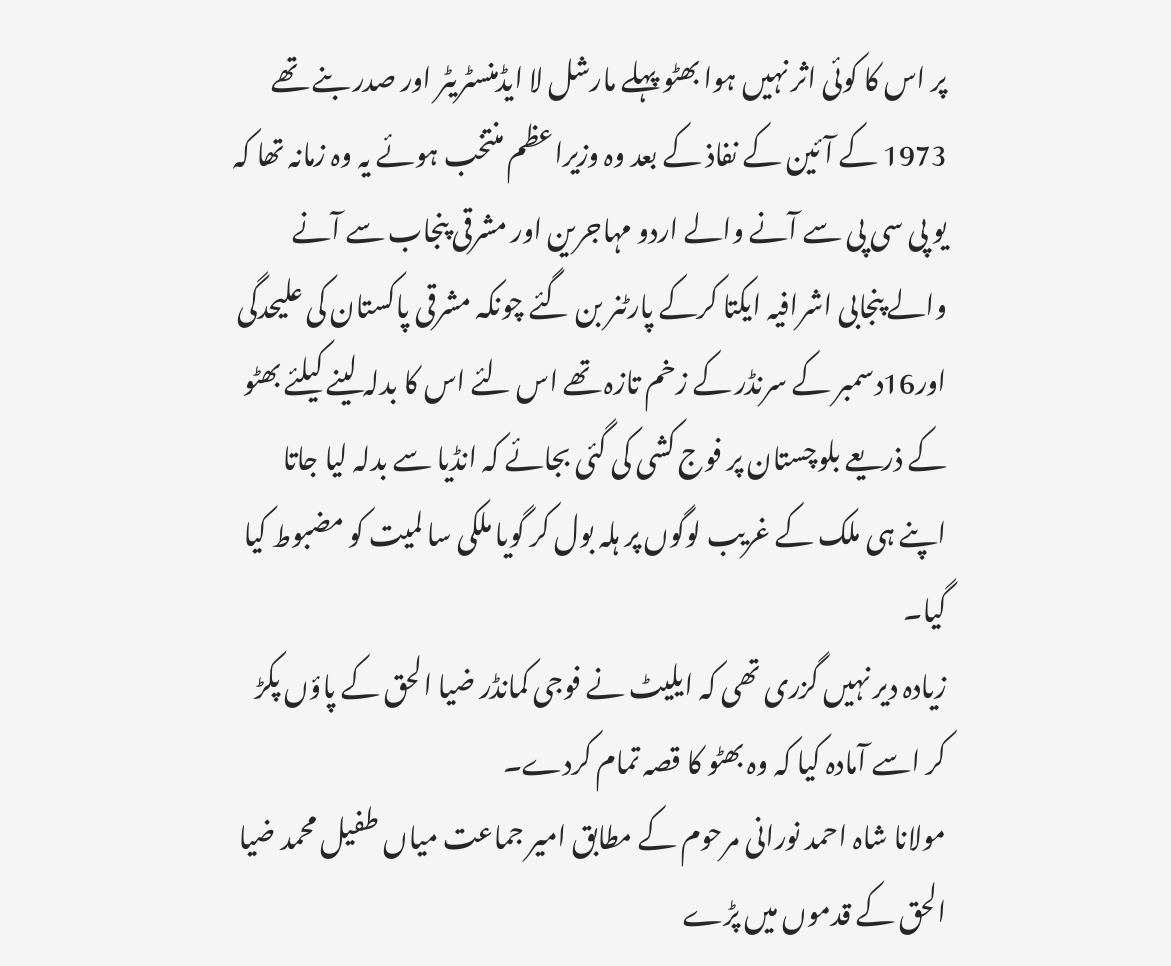پر اس کا کوئی اثر نہیں ہوا بھٹو پہلے مارشل لا ایڈمنسٹریٹر اور صدر بنے تھے 1973 کے آئین کے نفاذ کے بعد وہ وزیراعظم منتخب ہوئے یہ وہ زمانہ تھا کہ یو پی سی پی سے آنے والے اردو مہاجرین اور مشرقی پنجاب سے آنے والے پنجابی اشرافیہ ایکتا کرکے پارٹنر بن گئے چونکہ مشرقی پاکستان کی علیحدگی اور16دسمبر کے سرنڈر کے زخم تازہ تھے اس لئے اس کا بدلہ لینے کیلئے بھٹو کے ذریعے بلوچستان پر فوج کشی کی گئی بجائے کہ انڈیا سے بدلہ لیا جاتا اپنے ہی ملک کے غریب لوگوں پر ہلہ بول کر گویا ملکی سا لمیت کو مضبوط کیا گیا۔
زیادہ دیر نہیں گزری تھی کہ ایلیٹ نے فوجی کمانڈر ضیا الحق کے پاؤں پکڑ کر اسے آمادہ کیا کہ وہ بھٹو کا قصہ تمام کردے۔
مولانا شاہ احمد نورانی مرحوم کے مطابق امیر جماعت میاں طفیل محمد ضیا الحق کے قدموں میں پڑے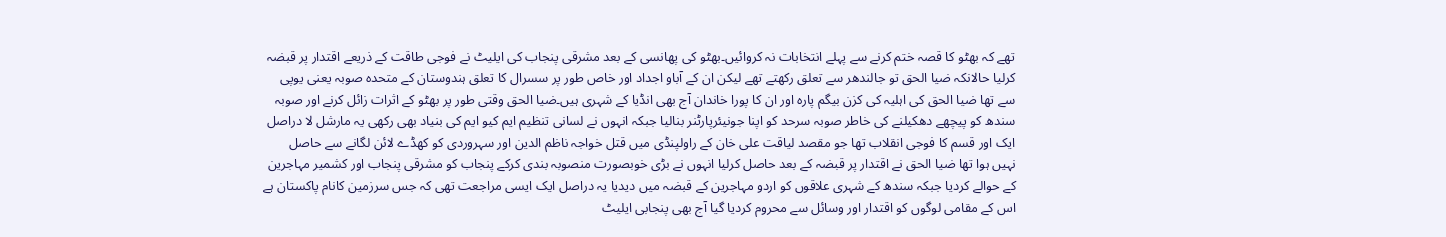تھے کہ بھٹو کا قصہ ختم کرنے سے پہلے انتخابات نہ کروائیں۔بھٹو کی پھانسی کے بعد مشرقی پنجاب کی ایلیٹ نے فوجی طاقت کے ذریعے اقتدار پر قبضہ کرلیا حالانکہ ضیا الحق تو جالندھر سے تعلق رکھتے تھے لیکن ان کے آباو اجداد اور خاص طور پر سسرال کا تعلق ہندوستان کے متحدہ صوبہ یعنی یوپی سے تھا ضیا الحق کی اہلیہ کی کزن بیگم پارہ اور ان کا پورا خاندان آج بھی انڈیا کے شہری ہیں۔ضیا الحق وقتی طور پر بھٹو کے اثرات زائل کرنے اور صوبہ سندھ کو پیچھے دھکیلنے کی خاطر صوبہ سرحد کو اپنا جونیئرپارٹنر بنالیا جبکہ انہوں نے لسانی تنظیم ایم کیو ایم کی بنیاد بھی رکھی یہ مارشل لا دراصل ایک اور قسم کا فوجی انقلاب تھا جو مقصد لیاقت علی خان کے راولپنڈی میں قتل خواجہ ناظم الدین اور سہروردی کو کھڈے لائن لگانے سے حاصل نہیں ہوا تھا ضیا الحق نے اقتدار پر قبضہ کے بعد حاصل کرلیا انہوں نے بڑی خوبصورت منصوبہ بندی کرکے پنجاب کو مشرقی پنجاب اور کشمیر مہاجرین کے حوالے کردیا جبکہ سندھ کے شہری علاقوں کو اردو مہاجرین کے قبضہ میں دیدیا یہ دراصل ایک ایسی مراجعت تھی کہ جس سرزمین کانام پاکستان ہے اس کے مقامی لوگوں کو اقتدار اور وسائل سے محروم کردیا گیا آج بھی پنجابی ایلیٹ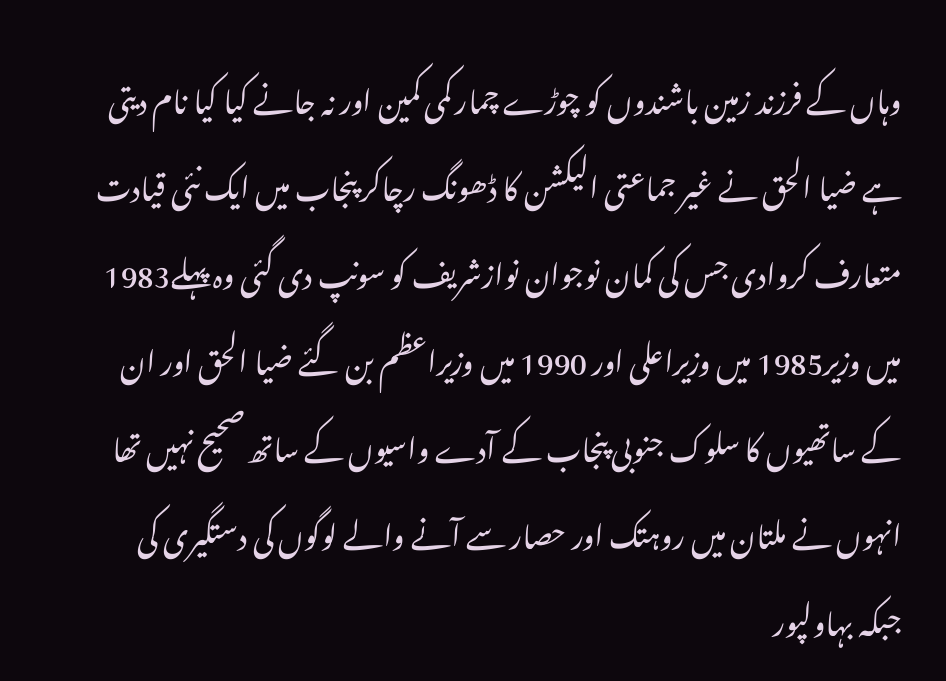وہاں کے فرزند زمین باشندوں کو چوڑے چمار کمی کمین اور نہ جانے کیا کیا نام دیتی ہے ضیا الحق نے غیر جماعتی الیکشن کا ڈھونگ رچاکر پنجاب میں ایک نئی قیادت متعارف کروادی جس کی کمان نوجوان نوازشریف کو سونپ دی گئی وہ پہلے1983 میں وزیر1985 میں وزیراعلی اور 1990 میں وزیراعظم بن گئے ضیا الحق اور ان کے ساتھیوں کا سلوک جنوبی پنجاب کے آدے واسیوں کے ساتھ صحیح نہیں تھا انہوں نے ملتان میں روہتک اور حصار سے آنے والے لوگوں کی دستگیری کی جبکہ بہاولپور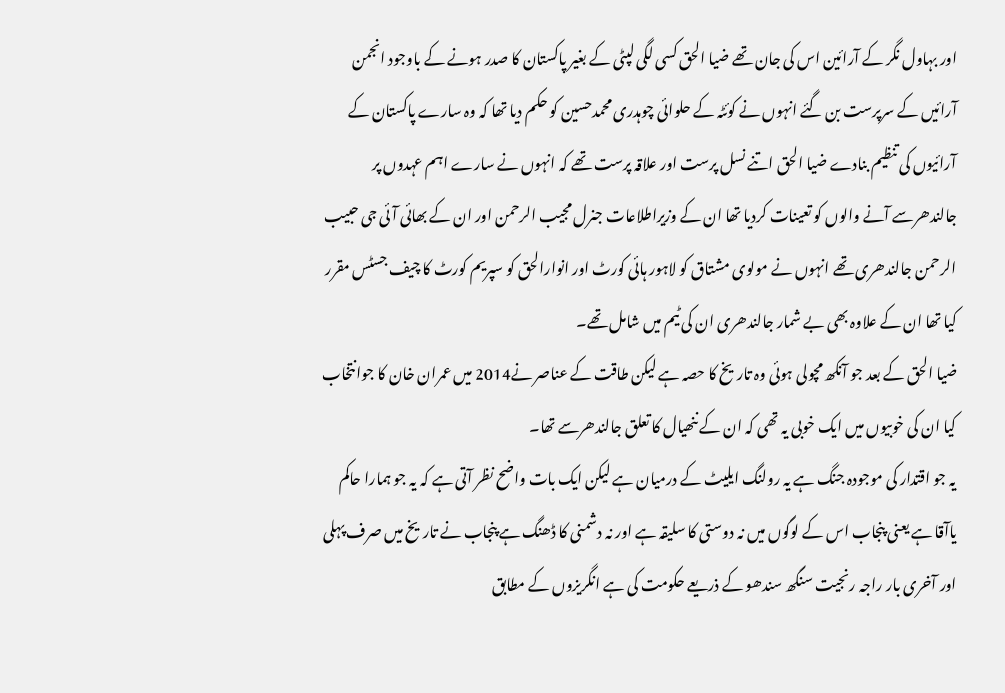اور بہاول نگر کے آرائین اس کی جان تھے ضیا الحق کسی لگی لپٹی کے بغیر پاکستان کا صدر ہونے کے باوجود انجمن آرائیں کے سرپرست بن گئے انہوں نے کوئٹہ کے حلوائی چوہدری محمدحسین کو حکم دیا تھا کہ وہ سارے پاکستان کے آرائیوں کی تنظیم بنادے ضیا الحق اتنے نسل پرست اور علاقہ پرست تھے کہ انہوں نے سارے اہم عہدوں پر جالندھرسے آنے والوں کو تعینات کردیا تھا ان کے وزیراطلاعات جنرل مجیب الرحمن اور ان کے بھائی آئی جی حبیب الرحمن جالندھری تھے انہوں نے مولوی مشتاق کو لاہور ہائی کورٹ اور انوارالحق کو سپریم کورٹ کا چیف جسٹس مقرر کیا تھا ان کے علاوہ بھی بے شمار جالندھری ان کی ٹیم میں شامل تھے۔
ضیا الحق کے بعد جو آنکھ مچولی ہوئی وہ تاریخ کا حصہ ہے لیکن طاقت کے عناصر نے2014 میں عمران خان کا جوانتخاب کیا ان کی خوبیوں میں ایک خوبی یہ تھی کہ ان کے ننھیال کا تعلق جالندھرسے تھا۔
یہ جو اقتدار کی موجودہ جنگ ہے یہ رولنگ ایلیٹ کے درمیان ہے لیکن ایک بات واضح نظر آتی ہے کہ یہ جو ہمارا حاکم یاآقا ہے یعنی پنجاب اس کے لوگوں میں نہ دوستی کا سلیقہ ہے اور نہ دشمنی کا ڈھنگ ہے پنجاب نے تاریخ میں صرف پہلی اور آخری بار راجہ رنجیت سنگھ سندھو کے ذریعے حکومت کی ہے انگریزوں کے مطابق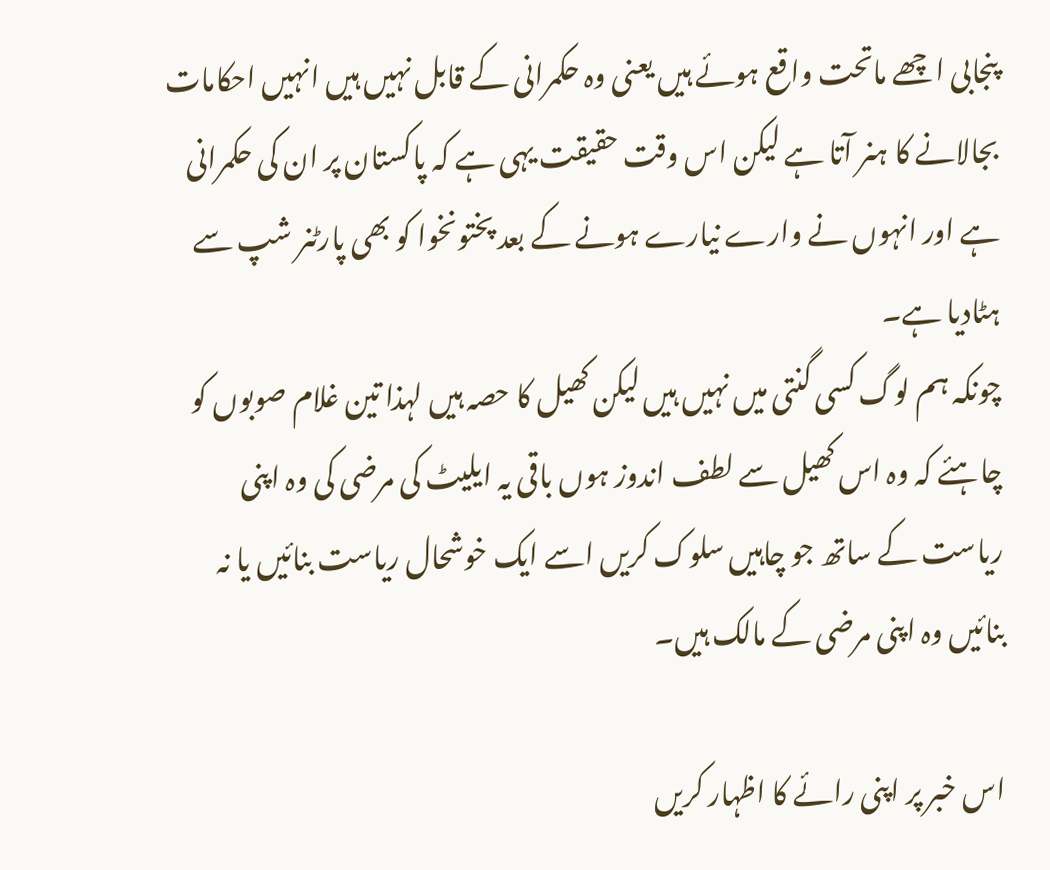پنجابی اچھے ماتحت واقع ہوئے ہیں یعنی وہ حکمرانی کے قابل نہیں ہیں انہیں احکامات بجالانے کا ہنر آتا ہے لیکن اس وقت حقیقت یہی ہے کہ پاکستان پر ان کی حکمرانی ہے اور انہوں نے وارے نیارے ہونے کے بعد پختونخوا کو بھی پارٹنر شپ سے ہٹادیا ہے۔
چونکہ ہم لوگ کسی گنتی میں نہیں ہیں لیکن کھیل کا حصہ ہیں لہذا تین غلام صوبوں کو چاہئے کہ وہ اس کھیل سے لطف اندوز ہوں باقی یہ ایلیٹ کی مرضی کی وہ اپنی ریاست کے ساتھ جو چاہیں سلوک کریں اسے ایک خوشحال ریاست بنائیں یا نہ بنائیں وہ اپنی مرضی کے مالک ہیں۔

اس خبر پر اپنی رائے کا اظہار کریں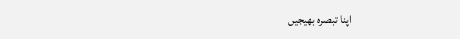اپنا تبصرہ بھیجیں